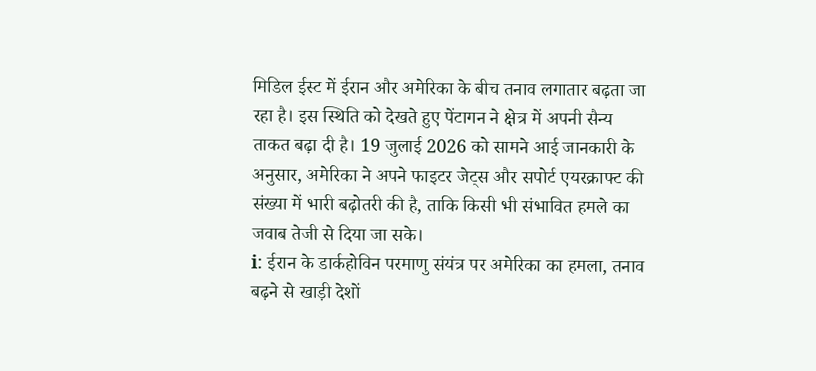मिडिल ईस्ट में ईरान और अमेरिका के बीच तनाव लगातार बढ़ता जा रहा है। इस स्थिति को देखते हुए पेंटागन ने क्षेत्र में अपनी सैन्य ताकत बढ़ा दी है। 19 जुलाई 2026 को सामने आई जानकारी के अनुसार, अमेरिका ने अपने फाइटर जेट्स और सपोर्ट एयरक्राफ्ट की संख्या में भारी बढ़ोतरी की है, ताकि किसी भी संभावित हमले का जवाब तेजी से दिया जा सके।
ℹ: ईरान के डार्कहोविन परमाणु संयंत्र पर अमेरिका का हमला, तनाव बढ़ने से खाड़ी देशों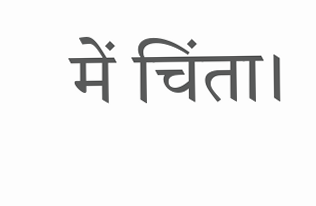में चिंता।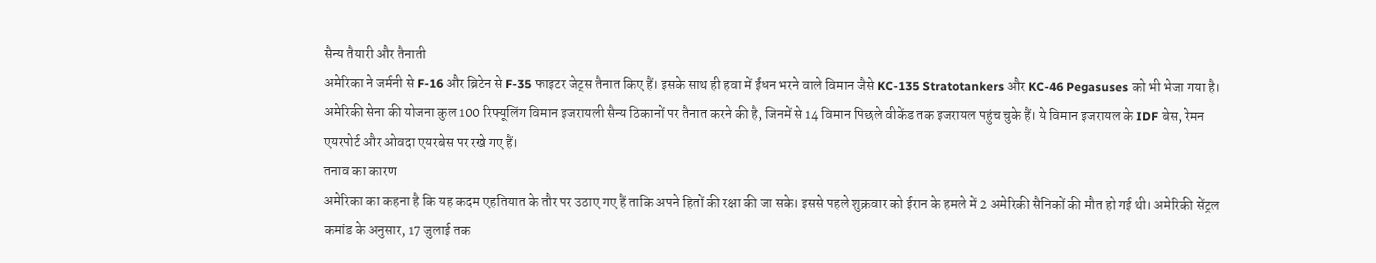सैन्य तैयारी और तैनाती
अमेरिका ने जर्मनी से F-16 और ब्रिटेन से F-35 फाइटर जेट्स तैनात किए हैं। इसके साथ ही हवा में ईंधन भरने वाले विमान जैसे KC-135 Stratotankers और KC-46 Pegasuses को भी भेजा गया है। अमेरिकी सेना की योजना कुल 100 रिफ्यूलिंग विमान इजरायली सैन्य ठिकानों पर तैनात करने की है, जिनमें से 14 विमान पिछले वीकेंड तक इजरायल पहुंच चुके हैं। ये विमान इजरायल के IDF बेस, रेमन एयरपोर्ट और ओवदा एयरबेस पर रखे गए हैं।
तनाव का कारण
अमेरिका का कहना है कि यह कदम एहतियात के तौर पर उठाए गए हैं ताकि अपने हितों की रक्षा की जा सके। इससे पहले शुक्रवार को ईरान के हमले में 2 अमेरिकी सैनिकों की मौत हो गई थी। अमेरिकी सेंट्रल कमांड के अनुसार, 17 जुलाई तक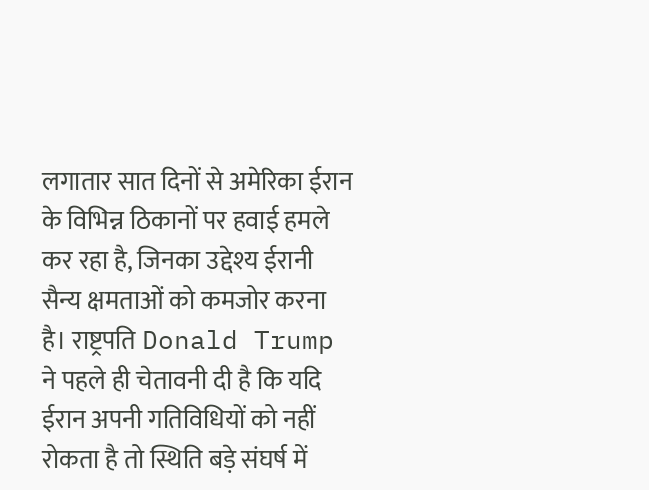लगातार सात दिनों से अमेरिका ईरान के विभिन्न ठिकानों पर हवाई हमले कर रहा है, जिनका उद्देश्य ईरानी सैन्य क्षमताओं को कमजोर करना है। राष्ट्रपति Donald Trump ने पहले ही चेतावनी दी है कि यदि ईरान अपनी गतिविधियों को नहीं रोकता है तो स्थिति बड़े संघर्ष में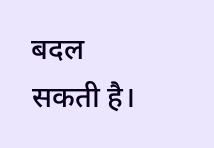बदल सकती है।